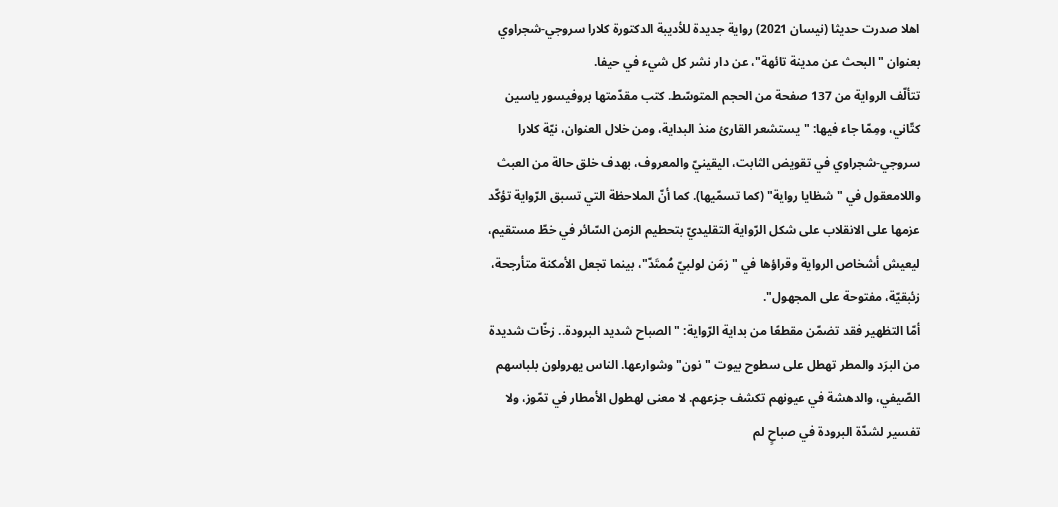اهلا صدرت حديثا (نيسان 2021) رواية جديدة للأديبة الدكتورة كلارا سروجي-شجراوي بعنوان "البحث عن مدينة تائهة"، عن دار نشر كل شيء في حيفا.
تتألّف الرواية من 137 صفحة من الحجم المتوسّط. كتب مقدّمتها بروفيسور ياسين كتّاني، ومِمّا جاء فيها: "يستشعر القارئ منذ البداية، ومن خلال العنوان، نيّة كلارا سروجي-شجراوي في تقويض الثابت، اليقينيّ والمعروف، بهدف خلق حالة من العبث واللامعقول في "شظايا رواية" (كما تسمّيها). كما أنّ الملاحظة التي تسبق الرّواية تؤكّد عزمها على الانقلاب على شكل الرّواية التقليديّ بتحطيم الزمن السّائر في خطّ مستقيم، ليعيش أشخاص الرواية وقراؤها في "زمَن لولبيّ مُمتَدّ"، بينما تجعل الأمكنة متأرجحة، زئبقيّة، مفتوحة على المجهول".
أمّا التظهير فقد تضمّن مقطعًا من بداية الرّواية: "الصباح شديد البرودة.. زخّات شديدة من البرَد والمطر تهطل على سطوح بيوت "نون" وشوارعها. الناس يهرولون بلباسهم الصّيفي، والدهشة في عيونهم تكشف جزعهم. لا معنى لهطول الأمطار في تمّوز، ولا تفسير لشدّة البرودة في صباحٍ لم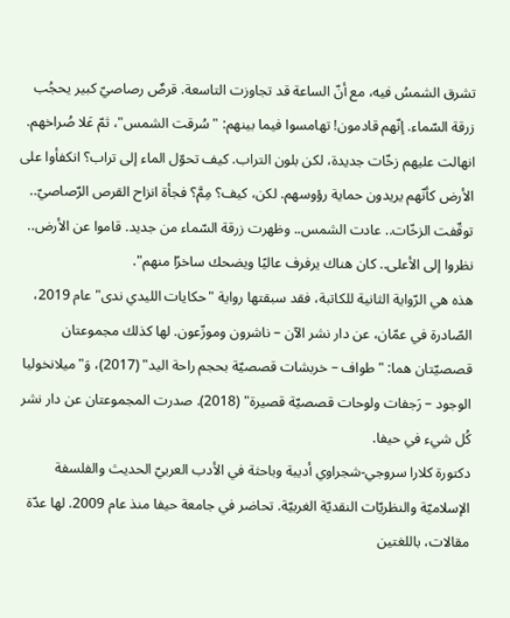تشرق الشمسُ فيه، مع أنّ الساعة قد تجاوزت التاسعة. قرصٌ رصاصيّ كبير يحجُب زرقة السّماء. إنّهم قادمون! تهامسوا فيما بينهم: "سُرقت الشمس"، ثمّ عَلا صُراخهم. انهالت عليهم زخّات جديدة، لكن بلون التراب. كيف تحوّل الماء إلى تراب؟ انكفأوا على الأرض كأنّهم يريدون حماية رؤوسهم. لكن، كيف؟ مِمَّ؟ فجأة انزاح القرص الرّصاصيّ.. توقّفت الزخّات.. عادت الشمس.. وظهرت زرقة السّماء من جديد. قاموا عن الأرض.. نظروا إلى الأعلى.. كان هناك يرفرف عاليًا ويضحك ساخرًا منهم".
هذه هي الرّواية الثانية للكاتبة، فقد سبقتها رواية "حكايات الليدي ندى" عام 2019، الصّادرة في عمّان، عن دار نشر الآن – ناشرون وموزّعون. لها كذلك مجموعتان قصصيّتان هما: "طواف – خربشات قصصيّة بحجم راحة اليد" (2017)، وَ"ميلانخوليا الوجود – رَجفات ولوحات قصصيّة قصيرة" (2018). صدرت المجموعتان عن دار نشر كُل شيء في حيفا.
دكتورة كلارا سروجي-شجراوي أديبة وباحثة في الأدب العربيّ الحديث والفلسفة الإسلاميّة والنظريّات النقديّة الغربيّة. تحاضر في جامعة حيفا منذ عام 2009. لها عدّة مقالات، باللغتين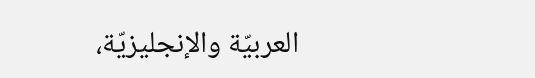العربيّة والإنجليزيّة،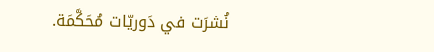نُشرَت في دَوريّات مُحَكَّمَة.